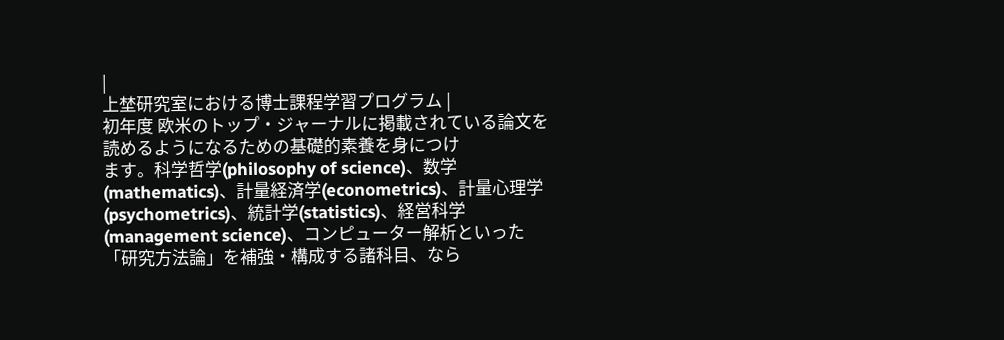|
上埜研究室における博士課程学習プログラム |
初年度 欧米のトップ・ジャーナルに掲載されている論文を読めるようになるための基礎的素養を身につけ
ます。科学哲学(philosophy of science)、数学(mathematics)、計量経済学(econometrics)、計量心理学(psychometrics)、統計学(statistics)、経営科学(management science)、コンピューター解析といった
「研究方法論」を補強・構成する諸科目、なら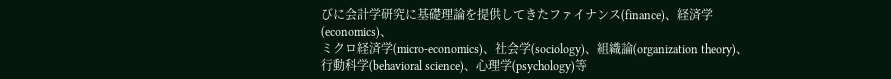びに会計学研究に基礎理論を提供してきたファイナンス(finance)、経済学(economics)、
ミクロ経済学(micro-economics)、社会学(sociology)、組織論(organization theory)、行動科学(behavioral science)、心理学(psychology)等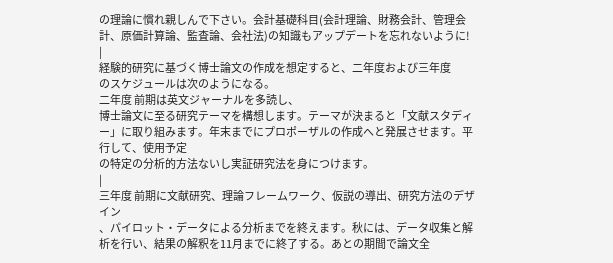の理論に慣れ親しんで下さい。会計基礎科目(会計理論、財務会計、管理会計、原価計算論、監査論、会社法)の知識もアップデートを忘れないように!
|
経験的研究に基づく博士論文の作成を想定すると、二年度および三年度
のスケジュールは次のようになる。
二年度 前期は英文ジャーナルを多読し、
博士論文に至る研究テーマを構想します。テーマが決まると「文献スタディー」に取り組みます。年末までにプロポーザルの作成へと発展させます。平行して、使用予定
の特定の分析的方法ないし実証研究法を身につけます。
|
三年度 前期に文献研究、理論フレームワーク、仮説の導出、研究方法のデザイン
、パイロット・データによる分析までを終えます。秋には、データ収集と解析を行い、結果の解釈を11月までに終了する。あとの期間で論文全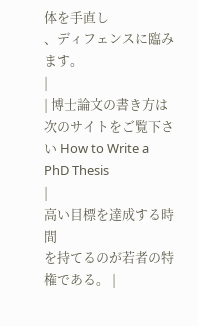体を手直し
、ディフェンスに臨みます。
|
| 博士論文の書き方は次のサイトをご覧下さい How to Write a PhD Thesis
|
高い目標を達成する時間
を持てるのが若者の特権である。 |